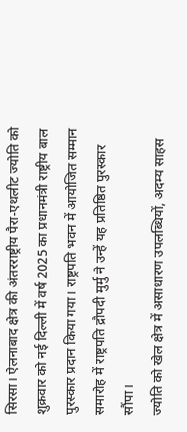सिरसा। ऐलनाबाद क्षेत्र की अंतरराष्ट्रीय पैरा-एथलीट ज्योति को शुक्रवार को नई दिल्ली में वर्ष 2025 का प्रधानमंत्री राष्ट्रीय बाल पुरस्कार प्रदान किया गया। राष्ट्रपति भवन में आयोजित सम्मान समारोह में राष्ट्रपति द्रौपदी मुर्मु ने उन्हें यह प्रतिष्ठित पुरस्कार सौंपा।
ज्योति को खेल क्षेत्र में असाधारण उपलब्धियों, अदम्य साहस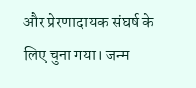और प्रेरणादायक संघर्ष के लिए चुना गया। जन्म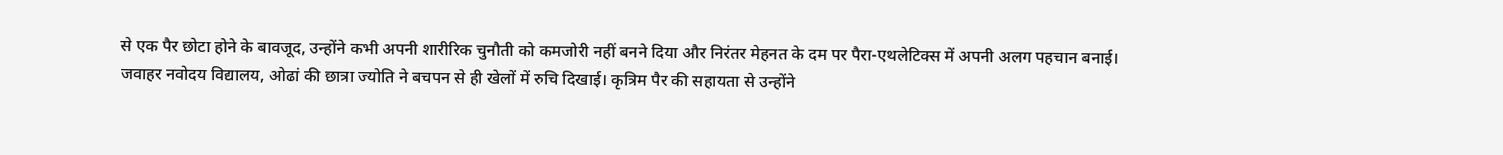से एक पैर छोटा होने के बावजूद, उन्होंने कभी अपनी शारीरिक चुनौती को कमजोरी नहीं बनने दिया और निरंतर मेहनत के दम पर पैरा-एथलेटिक्स में अपनी अलग पहचान बनाई।
जवाहर नवोदय विद्यालय, ओढां की छात्रा ज्योति ने बचपन से ही खेलों में रुचि दिखाई। कृत्रिम पैर की सहायता से उन्होंने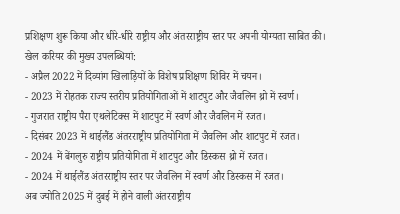प्रशिक्षण शुरू किया और धीरे-धीरे राष्ट्रीय और अंतरराष्ट्रीय स्तर पर अपनी योग्यता साबित की।
खेल करियर की मुख्य उपलब्धियां:
- अप्रैल 2022 में दिव्यांग खिलाड़ियों के विशेष प्रशिक्षण शिविर में चयन।
- 2023 में रोहतक राज्य स्तरीय प्रतियोगिताओं में शाटपुट और जैवलिन थ्रो में स्वर्ण।
- गुजरात राष्ट्रीय पैरा एथलेटिक्स में शाटपुट में स्वर्ण और जैवलिन में रजत।
- दिसंबर 2023 में थाईलैंड अंतरराष्ट्रीय प्रतियोगिता में जैवलिन और शाटपुट में रजत।
- 2024 में बेंगलुरु राष्ट्रीय प्रतियोगिता में शाटपुट और डिस्कस थ्रो में रजत।
- 2024 में थाईलैंड अंतरराष्ट्रीय स्तर पर जैवलिन में स्वर्ण और डिस्कस में रजत।
अब ज्योति 2025 में दुबई में होने वाली अंतरराष्ट्रीय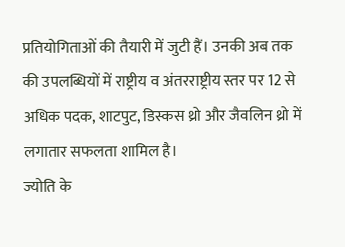प्रतियोगिताओं की तैयारी में जुटी हैं। उनकी अब तक की उपलब्धियों में राष्ट्रीय व अंतरराष्ट्रीय स्तर पर 12 से अधिक पदक, शाटपुट, डिस्कस थ्रो और जैवलिन थ्रो में लगातार सफलता शामिल है।
ज्योति के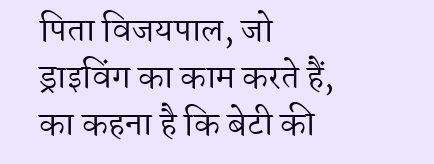पिता विजयपाल, जो ड्राइविंग का काम करते हैं, का कहना है कि बेटी की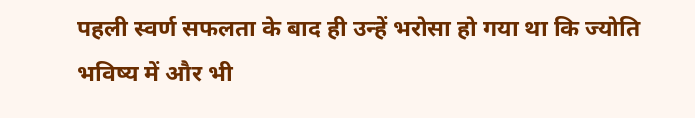पहली स्वर्ण सफलता के बाद ही उन्हें भरोसा हो गया था कि ज्योति भविष्य में और भी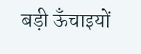बड़ी ऊँचाइयों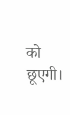को छूएगी।